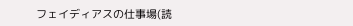フェイディアスの仕事場(読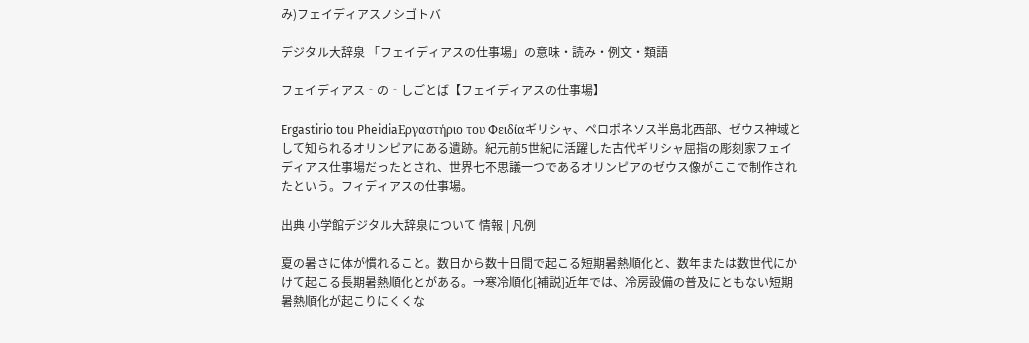み)フェイディアスノシゴトバ

デジタル大辞泉 「フェイディアスの仕事場」の意味・読み・例文・類語

フェイディアス‐の‐しごとば【フェイディアスの仕事場】

Ergastirio tou PheidiaΕργαστήριο του Φειδίαギリシャ、ペロポネソス半島北西部、ゼウス神域として知られるオリンピアにある遺跡。紀元前5世紀に活躍した古代ギリシャ屈指の彫刻家フェイディアス仕事場だったとされ、世界七不思議一つであるオリンピアのゼウス像がここで制作されたという。フィディアスの仕事場。

出典 小学館デジタル大辞泉について 情報 | 凡例

夏の暑さに体が慣れること。数日から数十日間で起こる短期暑熱順化と、数年または数世代にかけて起こる長期暑熱順化とがある。→寒冷順化[補説]近年では、冷房設備の普及にともない短期暑熱順化が起こりにくくな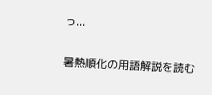っ...

暑熱順化の用語解説を読む